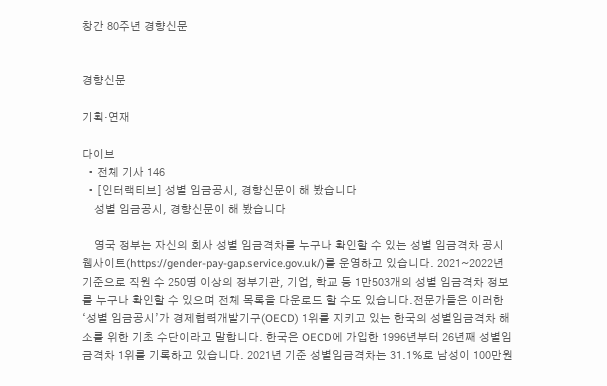창간 80주년 경향신문


경향신문

기획·연재

다이브
  • 전체 기사 146
  • [인터랙티브] 성별 임금공시, 경향신문이 해 봤습니다
    성별 임금공시, 경향신문이 해 봤습니다

    영국 정부는 자신의 회사 성별 임금격차를 누구나 확인할 수 있는 성별 임금격차 공시 웹사이트(https://gender-pay-gap.service.gov.uk/)를 운영하고 있습니다. 2021~2022년 기준으로 직원 수 250명 이상의 정부기관, 기업, 학교 등 1만503개의 성별 임금격차 정보를 누구나 확인할 수 있으며 전체 목록을 다운로드 할 수도 있습니다.전문가들은 이러한 ‘성별 임금공시’가 경제협력개발기구(OECD) 1위를 지키고 있는 한국의 성별임금격차 해소를 위한 기초 수단이라고 말합니다. 한국은 OECD에 가입한 1996년부터 26년째 성별임금격차 1위를 기록하고 있습니다. 2021년 기준 성별임금격차는 31.1%로 남성이 100만원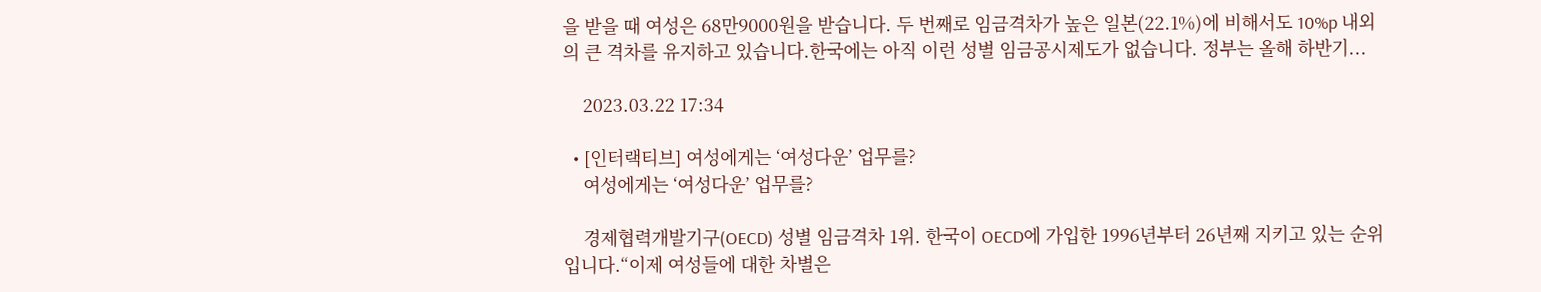을 받을 때 여성은 68만9000원을 받습니다. 두 번째로 임금격차가 높은 일본(22.1%)에 비해서도 10%p 내외의 큰 격차를 유지하고 있습니다.한국에는 아직 이런 성별 임금공시제도가 없습니다. 정부는 올해 하반기...

    2023.03.22 17:34

  • [인터랙티브] 여성에게는 ‘여성다운’ 업무를?
    여성에게는 ‘여성다운’ 업무를?

    경제협력개발기구(OECD) 성별 임금격차 1위. 한국이 OECD에 가입한 1996년부터 26년째 지키고 있는 순위입니다.“이제 여성들에 대한 차별은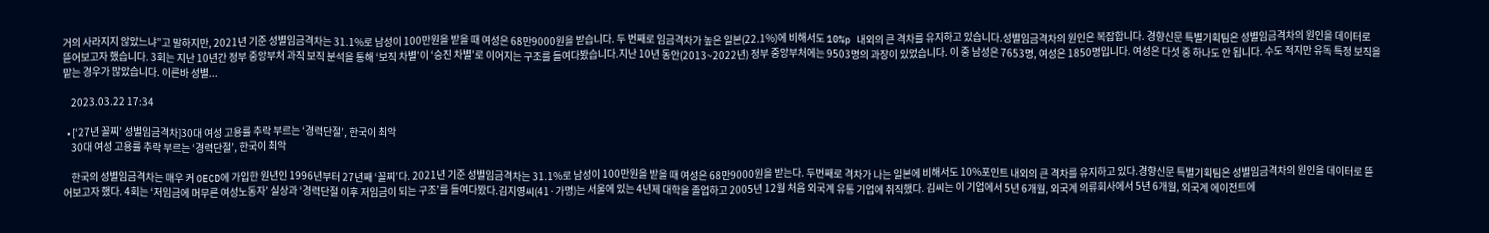거의 사라지지 않았느냐”고 말하지만, 2021년 기준 성별임금격차는 31.1%로 남성이 100만원을 받을 때 여성은 68만9000원을 받습니다. 두 번째로 임금격차가 높은 일본(22.1%)에 비해서도 10%p 내외의 큰 격차를 유지하고 있습니다.성별임금격차의 원인은 복잡합니다. 경향신문 특별기획팀은 성별임금격차의 원인을 데이터로 뜯어보고자 했습니다. 3회는 지난 10년간 정부 중앙부처 과직 보직 분석을 통해 ‘보직 차별’이 ‘승진 차별’로 이어지는 구조를 들여다봤습니다.지난 10년 동안(2013~2022년) 정부 중앙부처에는 9503명의 과장이 있었습니다. 이 중 남성은 7653명, 여성은 1850명입니다. 여성은 다섯 중 하나도 안 됩니다. 수도 적지만 유독 특정 보직을 맡는 경우가 많았습니다. 이른바 성별...

    2023.03.22 17:34

  • [‘27년 꼴찌’ 성별임금격차]30대 여성 고용률 추락 부르는 ‘경력단절’, 한국이 최악
    30대 여성 고용률 추락 부르는 ‘경력단절’, 한국이 최악

    한국의 성별임금격차는 매우 커 OECD에 가입한 원년인 1996년부터 27년째 ‘꼴찌’다. 2021년 기준 성별임금격차는 31.1%로 남성이 100만원을 받을 때 여성은 68만9000원을 받는다. 두번째로 격차가 나는 일본에 비해서도 10%포인트 내외의 큰 격차를 유지하고 있다.경향신문 특별기획팀은 성별임금격차의 원인을 데이터로 뜯어보고자 했다. 4회는 ‘저임금에 머무른 여성노동자’ 실상과 ‘경력단절 이후 저임금이 되는 구조’를 들여다봤다.김지영씨(41·가명)는 서울에 있는 4년제 대학을 졸업하고 2005년 12월 처음 외국계 유통 기업에 취직했다. 김씨는 이 기업에서 5년 6개월, 외국계 의류회사에서 5년 6개월, 외국계 에이전트에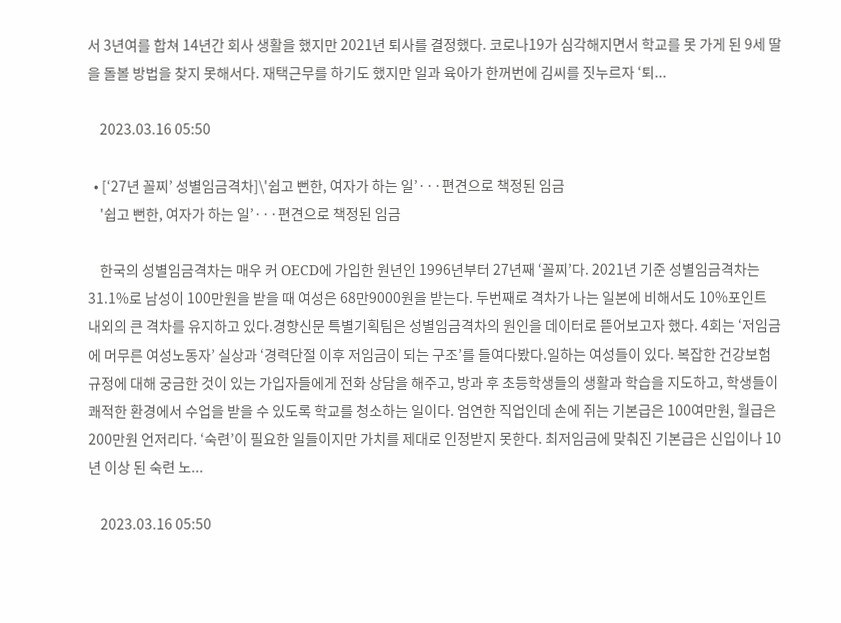서 3년여를 합쳐 14년간 회사 생활을 했지만 2021년 퇴사를 결정했다. 코로나19가 심각해지면서 학교를 못 가게 된 9세 딸을 돌볼 방법을 찾지 못해서다. 재택근무를 하기도 했지만 일과 육아가 한꺼번에 김씨를 짓누르자 ‘퇴...

    2023.03.16 05:50

  • [‘27년 꼴찌’ 성별임금격차]\'쉽고 뻔한, 여자가 하는 일’···편견으로 책정된 임금
    '쉽고 뻔한, 여자가 하는 일’···편견으로 책정된 임금

    한국의 성별임금격차는 매우 커 OECD에 가입한 원년인 1996년부터 27년째 ‘꼴찌’다. 2021년 기준 성별임금격차는 31.1%로 남성이 100만원을 받을 때 여성은 68만9000원을 받는다. 두번째로 격차가 나는 일본에 비해서도 10%포인트 내외의 큰 격차를 유지하고 있다.경향신문 특별기획팀은 성별임금격차의 원인을 데이터로 뜯어보고자 했다. 4회는 ‘저임금에 머무른 여성노동자’ 실상과 ‘경력단절 이후 저임금이 되는 구조’를 들여다봤다.일하는 여성들이 있다. 복잡한 건강보험 규정에 대해 궁금한 것이 있는 가입자들에게 전화 상담을 해주고, 방과 후 초등학생들의 생활과 학습을 지도하고, 학생들이 쾌적한 환경에서 수업을 받을 수 있도록 학교를 청소하는 일이다. 엄연한 직업인데 손에 쥐는 기본급은 100여만원, 월급은 200만원 언저리다. ‘숙련’이 필요한 일들이지만 가치를 제대로 인정받지 못한다. 최저임금에 맞춰진 기본급은 신입이나 10년 이상 된 숙련 노...

    2023.03.16 05:50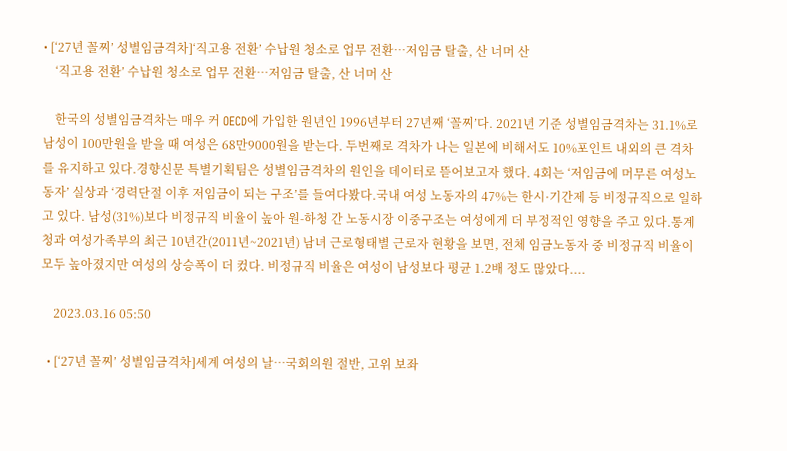• [‘27년 꼴찌’ 성별임금격차]‘직고용 전환’ 수납원 청소로 업무 전환…저임금 탈출, 산 너머 산
    ‘직고용 전환’ 수납원 청소로 업무 전환…저임금 탈출, 산 너머 산

    한국의 성별임금격차는 매우 커 OECD에 가입한 원년인 1996년부터 27년째 ‘꼴찌’다. 2021년 기준 성별임금격차는 31.1%로 남성이 100만원을 받을 때 여성은 68만9000원을 받는다. 두번째로 격차가 나는 일본에 비해서도 10%포인트 내외의 큰 격차를 유지하고 있다.경향신문 특별기획팀은 성별임금격차의 원인을 데이터로 뜯어보고자 했다. 4회는 ‘저임금에 머무른 여성노동자’ 실상과 ‘경력단절 이후 저임금이 되는 구조’를 들여다봤다.국내 여성 노동자의 47%는 한시·기간제 등 비정규직으로 일하고 있다. 남성(31%)보다 비정규직 비율이 높아 원-하청 간 노동시장 이중구조는 여성에게 더 부정적인 영향을 주고 있다.통계청과 여성가족부의 최근 10년간(2011년~2021년) 남녀 근로형태별 근로자 현황을 보면, 전체 임금노동자 중 비정규직 비율이 모두 높아졌지만 여성의 상승폭이 더 컸다. 비정규직 비율은 여성이 남성보다 평균 1.2배 정도 많았다....

    2023.03.16 05:50

  • [‘27년 꼴찌’ 성별임금격차]세계 여성의 날…국회의원 절반, 고위 보좌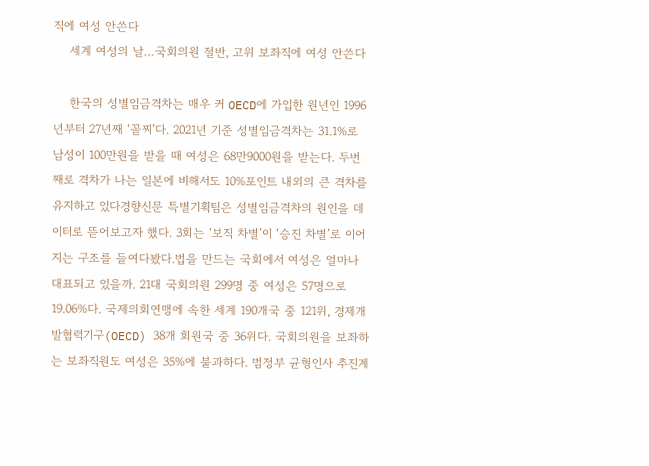직에 여성 안쓴다
    세계 여성의 날…국회의원 절반, 고위 보좌직에 여성 안쓴다

    한국의 성별임금격차는 매우 커 OECD에 가입한 원년인 1996년부터 27년째 ‘꼴찌’다. 2021년 기준 성별임금격차는 31.1%로 남성이 100만원을 받을 때 여성은 68만9000원을 받는다. 두번째로 격차가 나는 일본에 비해서도 10%포인트 내외의 큰 격차를 유지하고 있다경향신문 특별기획팀은 성별임금격차의 원인을 데이터로 뜯어보고자 했다. 3회는 ‘보직 차별’이 ‘승진 차별’로 이어지는 구조를 들여다봤다.법을 만드는 국회에서 여성은 얼마나 대표되고 있을까. 21대 국회의원 299명 중 여성은 57명으로 19.06%다. 국제의회연맹에 속한 세계 190개국 중 121위, 경제개발협력기구(OECD) 38개 회원국 중 36위다. 국회의원을 보좌하는 보좌직원도 여성은 35%에 불과하다. 범정부 균형인사 추진계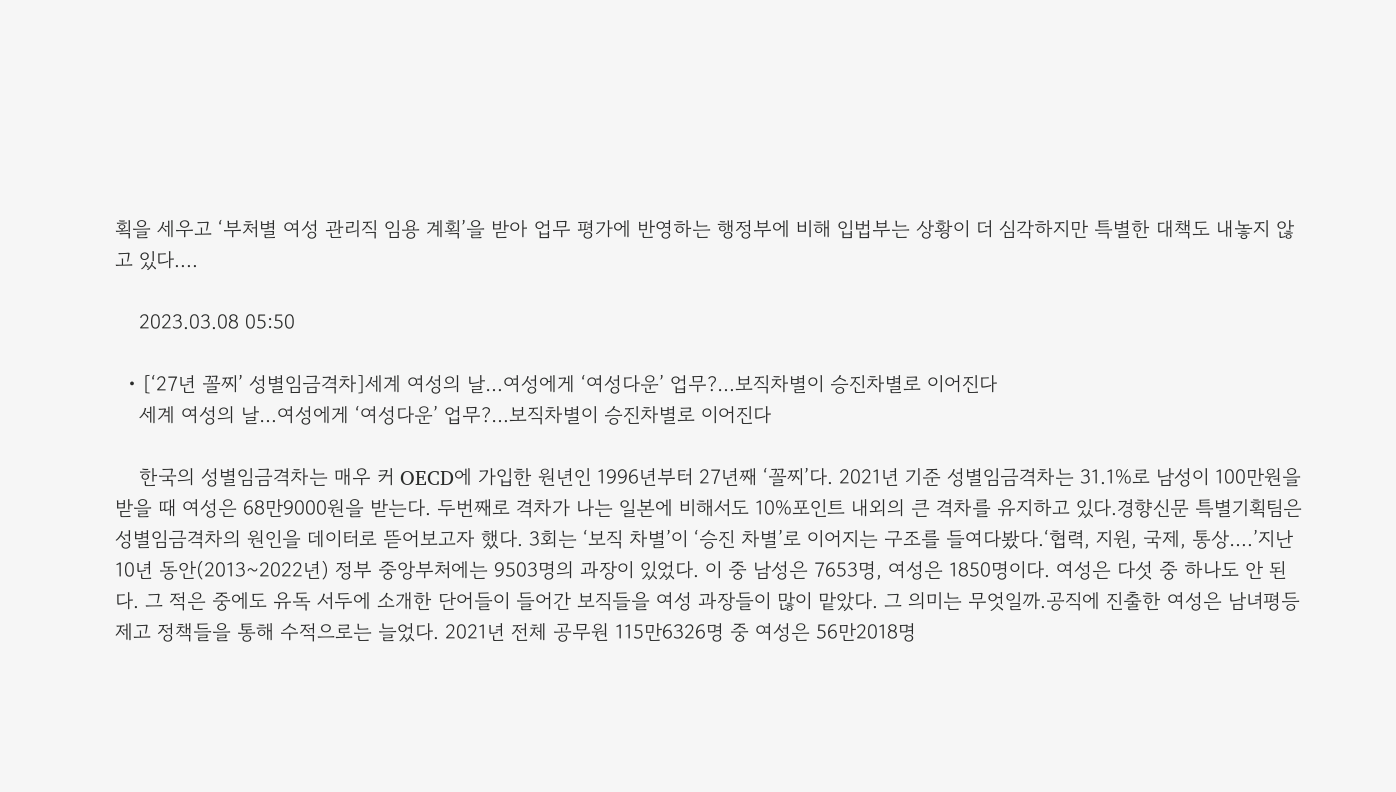획을 세우고 ‘부처별 여성 관리직 임용 계획’을 받아 업무 평가에 반영하는 행정부에 비해 입법부는 상황이 더 심각하지만 특별한 대책도 내놓지 않고 있다....

    2023.03.08 05:50

  • [‘27년 꼴찌’ 성별임금격차]세계 여성의 날…여성에게 ‘여성다운’ 업무?…보직차별이 승진차별로 이어진다
    세계 여성의 날…여성에게 ‘여성다운’ 업무?…보직차별이 승진차별로 이어진다

    한국의 성별임금격차는 매우 커 OECD에 가입한 원년인 1996년부터 27년째 ‘꼴찌’다. 2021년 기준 성별임금격차는 31.1%로 남성이 100만원을 받을 때 여성은 68만9000원을 받는다. 두번째로 격차가 나는 일본에 비해서도 10%포인트 내외의 큰 격차를 유지하고 있다.경향신문 특별기획팀은 성별임금격차의 원인을 데이터로 뜯어보고자 했다. 3회는 ‘보직 차별’이 ‘승진 차별’로 이어지는 구조를 들여다봤다.‘협력, 지원, 국제, 통상….’지난 10년 동안(2013~2022년) 정부 중앙부처에는 9503명의 과장이 있었다. 이 중 남성은 7653명, 여성은 1850명이다. 여성은 다섯 중 하나도 안 된다. 그 적은 중에도 유독 서두에 소개한 단어들이 들어간 보직들을 여성 과장들이 많이 맡았다. 그 의미는 무엇일까.공직에 진출한 여성은 남녀평등 제고 정책들을 통해 수적으로는 늘었다. 2021년 전체 공무원 115만6326명 중 여성은 56만2018명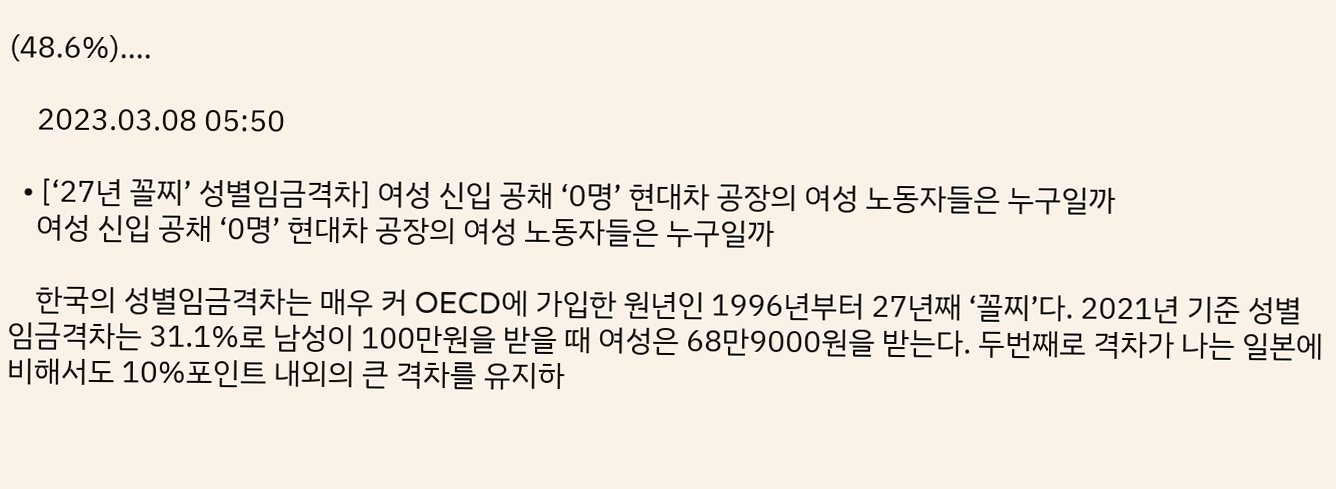(48.6%)....

    2023.03.08 05:50

  • [‘27년 꼴찌’ 성별임금격차] 여성 신입 공채 ‘0명’ 현대차 공장의 여성 노동자들은 누구일까
    여성 신입 공채 ‘0명’ 현대차 공장의 여성 노동자들은 누구일까

    한국의 성별임금격차는 매우 커 OECD에 가입한 원년인 1996년부터 27년째 ‘꼴찌’다. 2021년 기준 성별임금격차는 31.1%로 남성이 100만원을 받을 때 여성은 68만9000원을 받는다. 두번째로 격차가 나는 일본에 비해서도 10%포인트 내외의 큰 격차를 유지하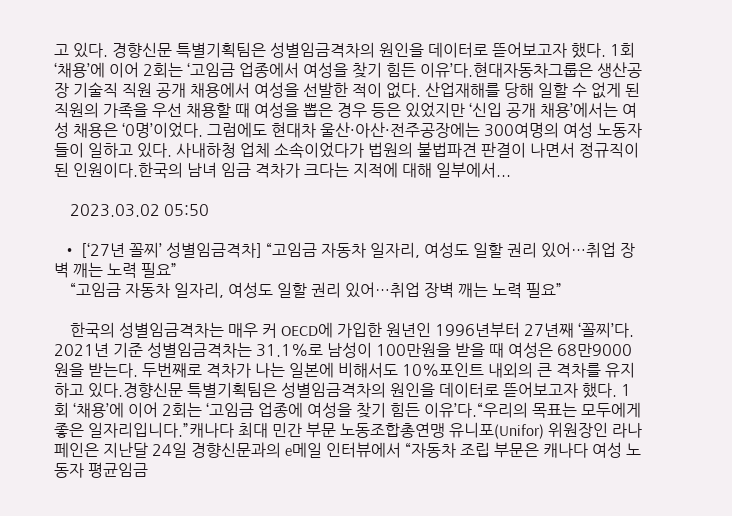고 있다. 경향신문 특별기획팀은 성별임금격차의 원인을 데이터로 뜯어보고자 했다. 1회 ‘채용’에 이어 2회는 ‘고임금 업종에서 여성을 찾기 힘든 이유’다.현대자동차그룹은 생산공장 기술직 직원 공개 채용에서 여성을 선발한 적이 없다. 산업재해를 당해 일할 수 없게 된 직원의 가족을 우선 채용할 때 여성을 뽑은 경우 등은 있었지만 ‘신입 공개 채용’에서는 여성 채용은 ‘0명’이었다. 그럼에도 현대차 울산·아산·전주공장에는 300여명의 여성 노동자들이 일하고 있다. 사내하청 업체 소속이었다가 법원의 불법파견 판결이 나면서 정규직이 된 인원이다.한국의 남녀 임금 격차가 크다는 지적에 대해 일부에서...

    2023.03.02 05:50

  • [‘27년 꼴찌’ 성별임금격차] “고임금 자동차 일자리, 여성도 일할 권리 있어…취업 장벽 깨는 노력 필요”
    “고임금 자동차 일자리, 여성도 일할 권리 있어…취업 장벽 깨는 노력 필요”

    한국의 성별임금격차는 매우 커 OECD에 가입한 원년인 1996년부터 27년째 ‘꼴찌’다. 2021년 기준 성별임금격차는 31.1%로 남성이 100만원을 받을 때 여성은 68만9000원을 받는다. 두번째로 격차가 나는 일본에 비해서도 10%포인트 내외의 큰 격차를 유지하고 있다.경향신문 특별기획팀은 성별임금격차의 원인을 데이터로 뜯어보고자 했다. 1회 ‘채용’에 이어 2회는 ‘고임금 업종에 여성을 찾기 힘든 이유’다.“우리의 목표는 모두에게 좋은 일자리입니다.”캐나다 최대 민간 부문 노동조합총연맹 유니포(Unifor) 위원장인 라나 페인은 지난달 24일 경향신문과의 e메일 인터뷰에서 “자동차 조립 부문은 캐나다 여성 노동자 평균임금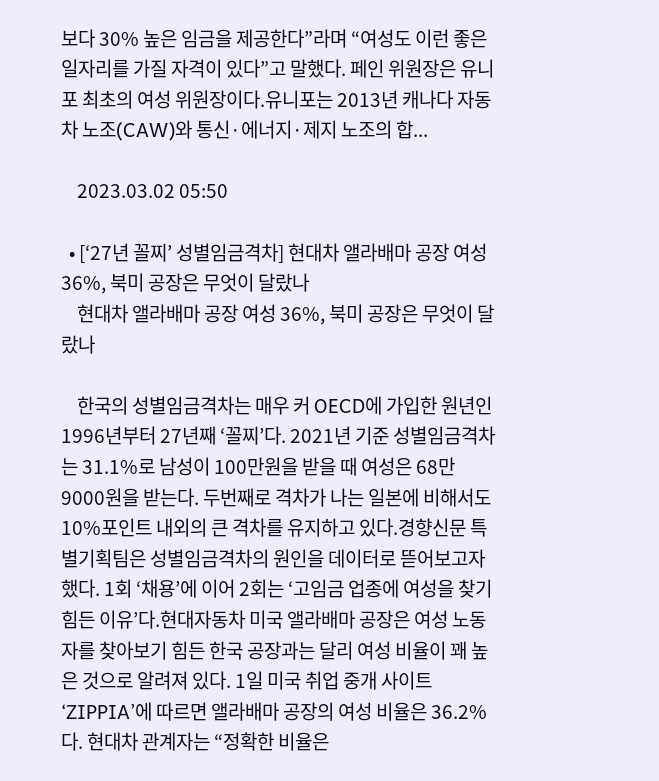보다 30% 높은 임금을 제공한다”라며 “여성도 이런 좋은 일자리를 가질 자격이 있다”고 말했다. 페인 위원장은 유니포 최초의 여성 위원장이다.유니포는 2013년 캐나다 자동차 노조(CAW)와 통신·에너지·제지 노조의 합...

    2023.03.02 05:50

  • [‘27년 꼴찌’ 성별임금격차] 현대차 앨라배마 공장 여성 36%, 북미 공장은 무엇이 달랐나
    현대차 앨라배마 공장 여성 36%, 북미 공장은 무엇이 달랐나

    한국의 성별임금격차는 매우 커 OECD에 가입한 원년인 1996년부터 27년째 ‘꼴찌’다. 2021년 기준 성별임금격차는 31.1%로 남성이 100만원을 받을 때 여성은 68만9000원을 받는다. 두번째로 격차가 나는 일본에 비해서도 10%포인트 내외의 큰 격차를 유지하고 있다.경향신문 특별기획팀은 성별임금격차의 원인을 데이터로 뜯어보고자 했다. 1회 ‘채용’에 이어 2회는 ‘고임금 업종에 여성을 찾기 힘든 이유’다.현대자동차 미국 앨라배마 공장은 여성 노동자를 찾아보기 힘든 한국 공장과는 달리 여성 비율이 꽤 높은 것으로 알려져 있다. 1일 미국 취업 중개 사이트 ‘ZIPPIA’에 따르면 앨라배마 공장의 여성 비율은 36.2%다. 현대차 관계자는 “정확한 비율은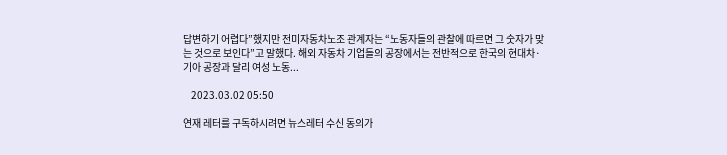답변하기 어렵다”했지만 전미자동차노조 관계자는 “노동자들의 관찰에 따르면 그 숫자가 맞는 것으로 보인다”고 말했다. 해외 자동차 기업들의 공장에서는 전반적으로 한국의 현대차·기아 공장과 달리 여성 노동...

    2023.03.02 05:50

연재 레터를 구독하시려면 뉴스레터 수신 동의가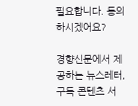필요합니다. 동의하시겠어요?

경향신문에서 제공하는 뉴스레터, 구독 콘텐츠 서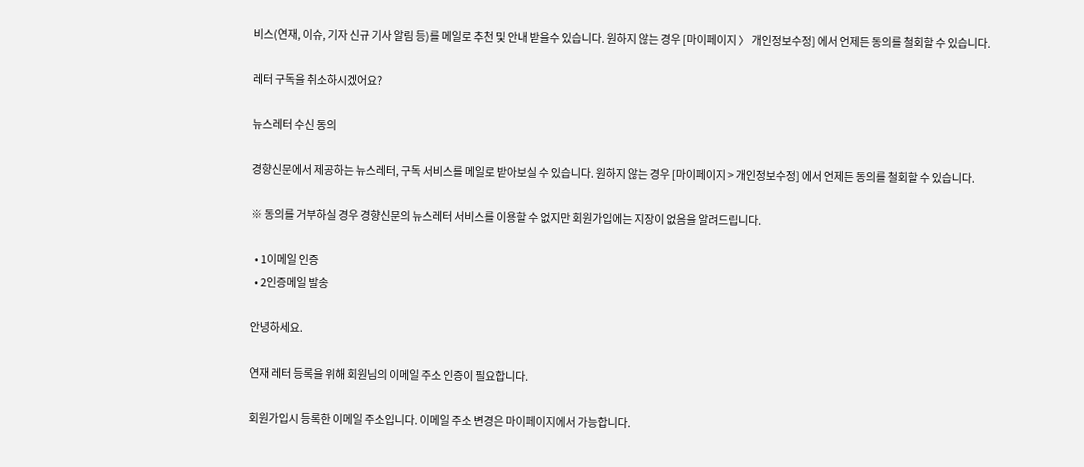비스(연재, 이슈, 기자 신규 기사 알림 등)를 메일로 추천 및 안내 받을수 있습니다. 원하지 않는 경우 [마이페이지 〉 개인정보수정] 에서 언제든 동의를 철회할 수 있습니다.

레터 구독을 취소하시겠어요?

뉴스레터 수신 동의

경향신문에서 제공하는 뉴스레터, 구독 서비스를 메일로 받아보실 수 있습니다. 원하지 않는 경우 [마이페이지 > 개인정보수정] 에서 언제든 동의를 철회할 수 있습니다.

※ 동의를 거부하실 경우 경향신문의 뉴스레터 서비스를 이용할 수 없지만 회원가입에는 지장이 없음을 알려드립니다.

  • 1이메일 인증
  • 2인증메일 발송

안녕하세요.

연재 레터 등록을 위해 회원님의 이메일 주소 인증이 필요합니다.

회원가입시 등록한 이메일 주소입니다. 이메일 주소 변경은 마이페이지에서 가능합니다.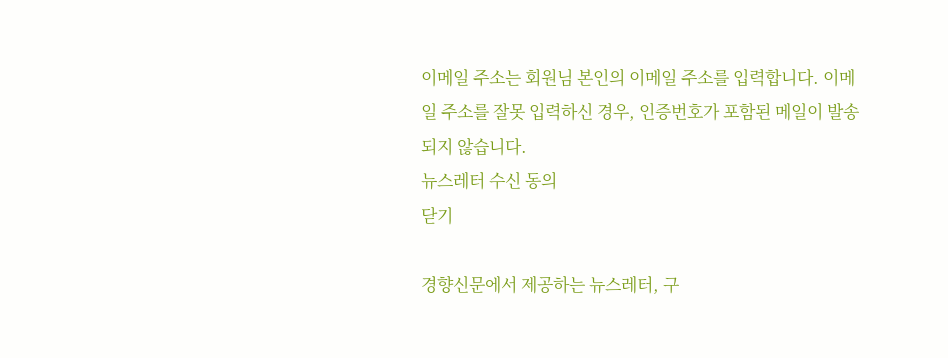이메일 주소는 회원님 본인의 이메일 주소를 입력합니다. 이메일 주소를 잘못 입력하신 경우, 인증번호가 포함된 메일이 발송되지 않습니다.
뉴스레터 수신 동의
닫기

경향신문에서 제공하는 뉴스레터, 구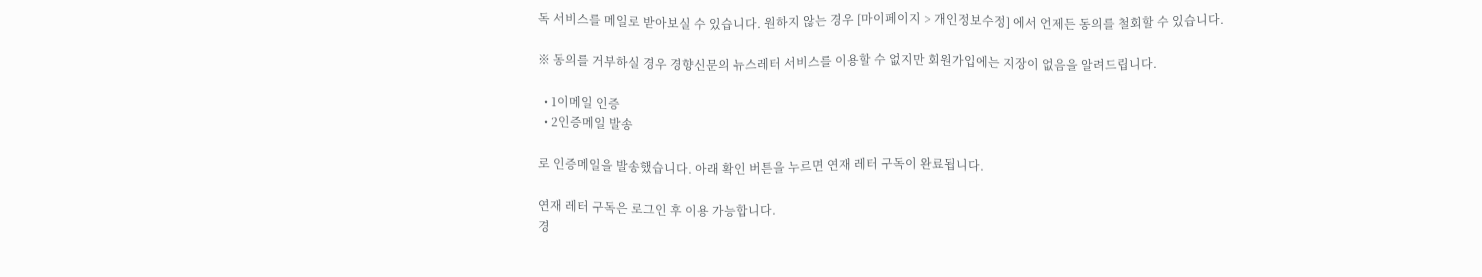독 서비스를 메일로 받아보실 수 있습니다. 원하지 않는 경우 [마이페이지 > 개인정보수정] 에서 언제든 동의를 철회할 수 있습니다.

※ 동의를 거부하실 경우 경향신문의 뉴스레터 서비스를 이용할 수 없지만 회원가입에는 지장이 없음을 알려드립니다.

  • 1이메일 인증
  • 2인증메일 발송

로 인증메일을 발송했습니다. 아래 확인 버튼을 누르면 연재 레터 구독이 완료됩니다.

연재 레터 구독은 로그인 후 이용 가능합니다.
경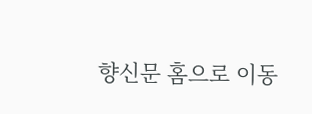향신문 홈으로 이동